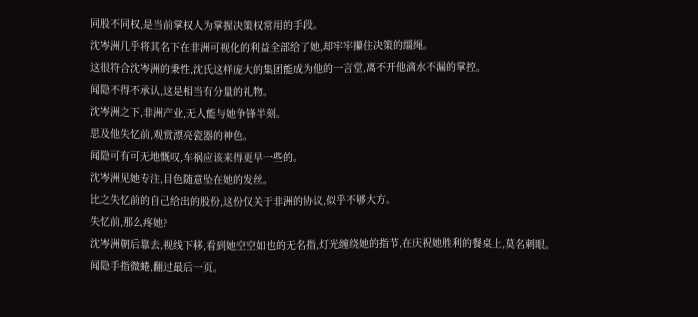同股不同权,是当前掌权人为掌握决策权常用的手段。
沈岑洲几乎将其名下在非洲可视化的利益全部给了她,却牢牢攥住决策的缰绳。
这很符合沈岑洲的秉性,沈氏这样庞大的集团能成为他的一言堂,离不开他滴水不漏的掌控。
闻隐不得不承认,这是相当有分量的礼物。
沈岑洲之下,非洲产业,无人能与她争锋半刻。
思及他失忆前,观赏漂亮瓷器的神色。
闻隐可有可无地慨叹,车祸应该来得更早一些的。
沈岑洲见她专注,目色随意坠在她的发丝。
比之失忆前的自己给出的股份,这份仅关于非洲的协议,似乎不够大方。
失忆前,那么疼她?
沈岑洲朝后靠去,视线下移,看到她空空如也的无名指,灯光缠绕她的指节,在庆祝她胜利的餐桌上,莫名刺眼。
闻隐手指微蜷,翻过最后一页。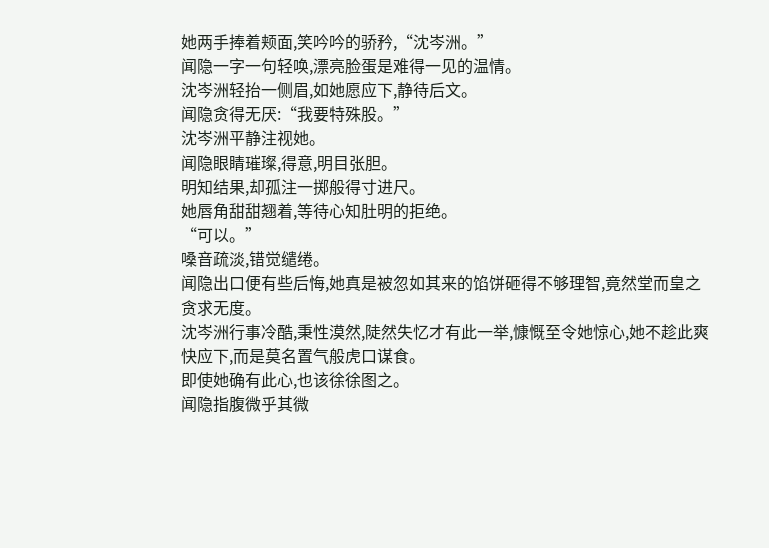她两手捧着颊面,笑吟吟的骄矜,“沈岑洲。”
闻隐一字一句轻唤,漂亮脸蛋是难得一见的温情。
沈岑洲轻抬一侧眉,如她愿应下,静待后文。
闻隐贪得无厌:“我要特殊股。”
沈岑洲平静注视她。
闻隐眼睛璀璨,得意,明目张胆。
明知结果,却孤注一掷般得寸进尺。
她唇角甜甜翘着,等待心知肚明的拒绝。
“可以。”
嗓音疏淡,错觉缱绻。
闻隐出口便有些后悔,她真是被忽如其来的馅饼砸得不够理智,竟然堂而皇之贪求无度。
沈岑洲行事冷酷,秉性漠然,陡然失忆才有此一举,慷慨至令她惊心,她不趁此爽快应下,而是莫名置气般虎口谋食。
即使她确有此心,也该徐徐图之。
闻隐指腹微乎其微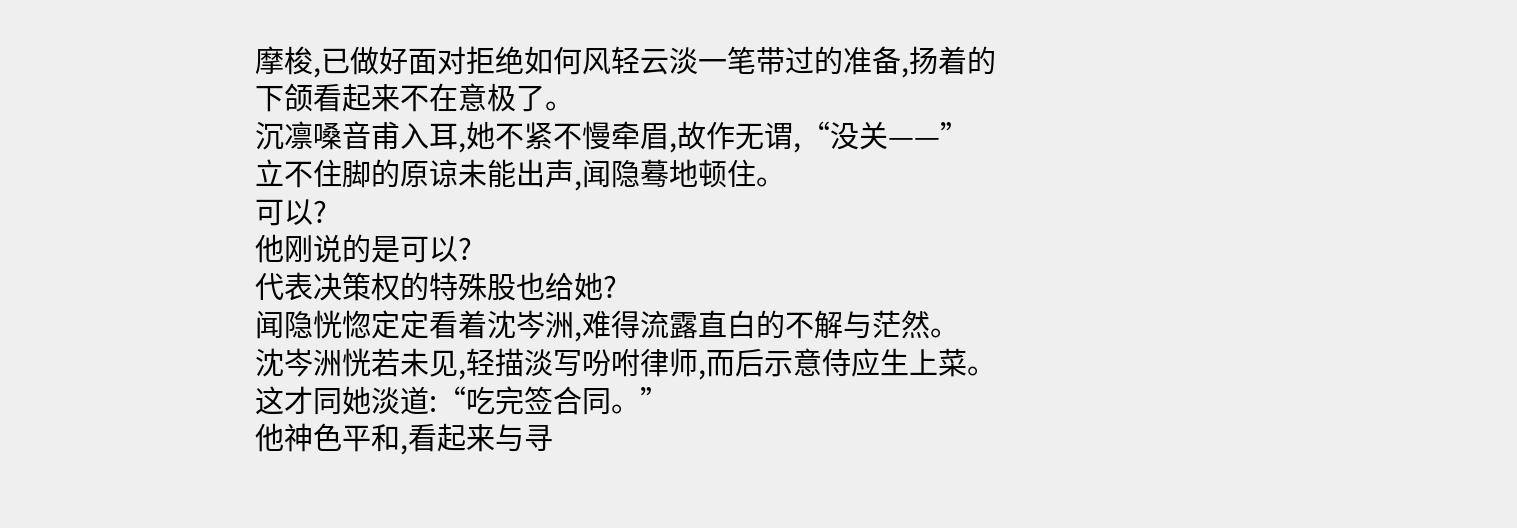摩梭,已做好面对拒绝如何风轻云淡一笔带过的准备,扬着的下颌看起来不在意极了。
沉凛嗓音甫入耳,她不紧不慢牵眉,故作无谓,“没关——”
立不住脚的原谅未能出声,闻隐蓦地顿住。
可以?
他刚说的是可以?
代表决策权的特殊股也给她?
闻隐恍惚定定看着沈岑洲,难得流露直白的不解与茫然。
沈岑洲恍若未见,轻描淡写吩咐律师,而后示意侍应生上菜。
这才同她淡道:“吃完签合同。”
他神色平和,看起来与寻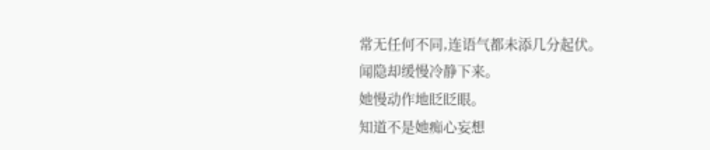常无任何不同,连语气都未添几分起伏。
闻隐却缓慢冷静下来。
她慢动作地眨眨眼。
知道不是她痴心妄想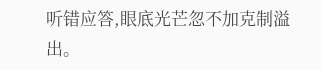听错应答,眼底光芒忽不加克制溢出。